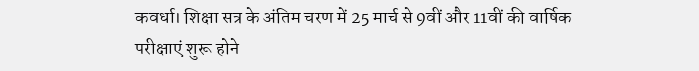कवर्धा। शिक्षा सत्र के अंतिम चरण में 25 मार्च से 9वीं और 11वीं की वार्षिक परीक्षाएं शुरू होने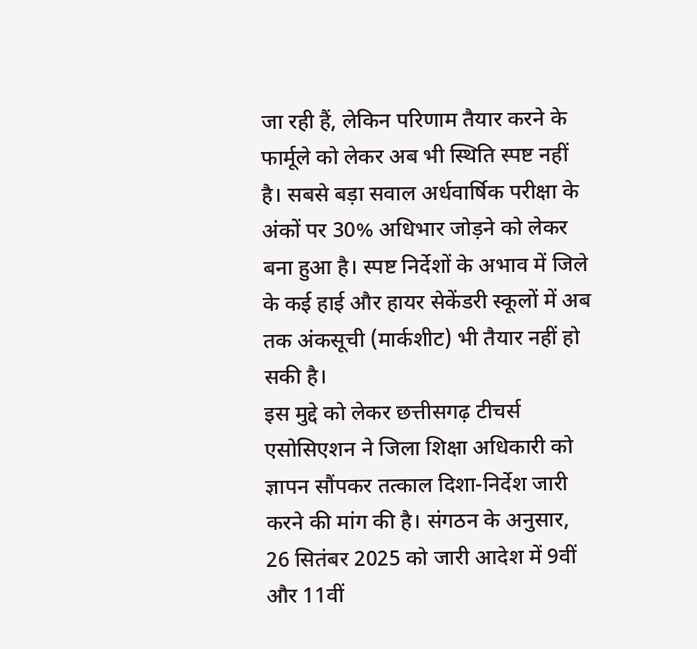जा रही हैं, लेकिन परिणाम तैयार करने के फार्मूले को लेकर अब भी स्थिति स्पष्ट नहीं है। सबसे बड़ा सवाल अर्धवार्षिक परीक्षा के अंकों पर 30% अधिभार जोड़ने को लेकर बना हुआ है। स्पष्ट निर्देशों के अभाव में जिले के कई हाई और हायर सेकेंडरी स्कूलों में अब तक अंकसूची (मार्कशीट) भी तैयार नहीं हो सकी है।
इस मुद्दे को लेकर छत्तीसगढ़ टीचर्स एसोसिएशन ने जिला शिक्षा अधिकारी को ज्ञापन सौंपकर तत्काल दिशा-निर्देश जारी करने की मांग की है। संगठन के अनुसार, 26 सितंबर 2025 को जारी आदेश में 9वीं और 11वीं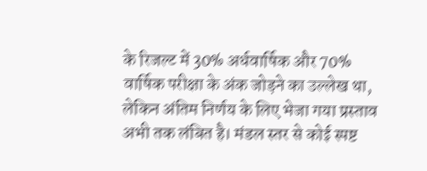के रिजल्ट में 30% अर्धवार्षिक और 70% वार्षिक परीक्षा के अंक जोड़ने का उल्लेख था, लेकिन अंतिम निर्णय के लिए भेजा गया प्रस्ताव अभी तक लंबित है। मंडल स्तर से कोई स्पष्ट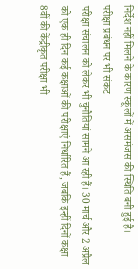निर्देश नहीं मिलने के कारण स्कूलों में असमंजस की स्थिति बनी हुई है।
परीक्षा प्रबंधन पर भी संकट
परीक्षा संचालन को लेकर भी चुनौतियां सामने आ रही हैं। 30 मार्च और 2 अप्रैल को एक ही दिन कई कक्षाओं की परीक्षाएं निर्धारित हैं, जबकि इन्हीं दिनों कक्षा 8वीं की केंद्रीकृत परीक्षा भी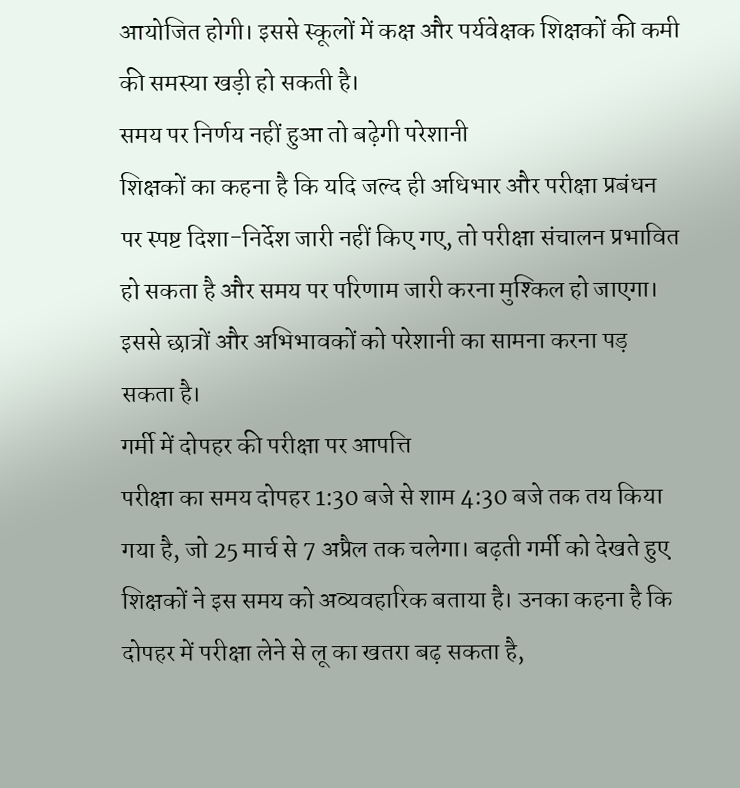आयोजित होगी। इससे स्कूलों में कक्ष और पर्यवेक्षक शिक्षकों की कमी की समस्या खड़ी हो सकती है।
समय पर निर्णय नहीं हुआ तो बढ़ेगी परेशानी
शिक्षकों का कहना है कि यदि जल्द ही अधिभार और परीक्षा प्रबंधन पर स्पष्ट दिशा-निर्देश जारी नहीं किए गए, तो परीक्षा संचालन प्रभावित हो सकता है और समय पर परिणाम जारी करना मुश्किल हो जाएगा। इससे छात्रों और अभिभावकों को परेशानी का सामना करना पड़ सकता है।
गर्मी में दोपहर की परीक्षा पर आपत्ति
परीक्षा का समय दोपहर 1:30 बजे से शाम 4:30 बजे तक तय किया गया है, जो 25 मार्च से 7 अप्रैल तक चलेगा। बढ़ती गर्मी को देखते हुए शिक्षकों ने इस समय को अव्यवहारिक बताया है। उनका कहना है कि दोपहर में परीक्षा लेने से लू का खतरा बढ़ सकता है,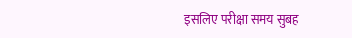इसलिए परीक्षा समय सुबह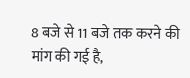8 बजे से 11 बजे तक करने की मांग की गई है,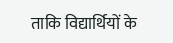ताकि विद्यार्थियों के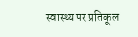स्वास्थ्य पर प्रतिकूल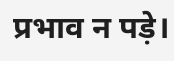प्रभाव न पड़े।